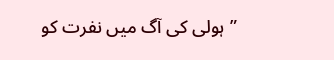”ہولی کی آگ میں نفرت کو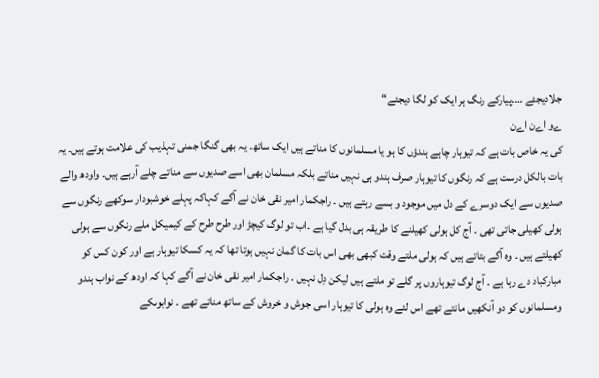جلادیجئے ….پیارکے رنگ ہر ایک کو لگا دیجئے“
ےو اےن اےن
کی یہ خاص بات ہے کہ تیوہار چاہے ہندؤں کا ہو یا مسلمانوں کا مناتے ہیں ایک ساتھ۔ یہ بھی گنگا جمنی تہذیب کی علامت ہوتے ہیں۔ یہ بات بالکل درست ہے کہ رنگوں کا تیوہار صرف ہندو ہی نہیں مناتے بلکہ مسلمان بھی اسے صدیوں سے مناتے چلے آرہے ہیں۔ واودھ والے صدیوں سے ایک دوسرے کے دل میں موجود و بسے رہتے ہیں ۔ راجکمار امیر نقی خان نے آگے کہاکہ پہلے خوشبودار سوکھے رنگوں سے ہولی کھیلی جاتی تھی ۔ آج کل ہولی کھیلنے کا طریقہ ہی بدل گیا ہے ۔اب تو لوگ کیچڑ اور طرح طرح کے کیمیکل ملے رنگوں سے ہولی کھیلتے ہیں ۔ وہ آگے بتاتے ہیں کہ ہولی ملتے وقت کبھی بھی اس بات کا گمان نہیں ہوتا تھا کہ یہ کسکا تیوہار ہے اور کون کس کو مبارکباد دے رہا ہے ۔ آج لوگ تیوہاروں پر گلے تو ملتے ہیں لیکن دِل نہیں ۔ راجکمار امیر نقی خان نے آگے کہا کہ اودھ کے نواب ہندو ومسلمانوں کو دو آنکھیں مانتے تھے اس لئے وہ ہولی کا تیوہار اسی جوش و خروش کے ساتھ مناتے تھے ۔ نوابوںکے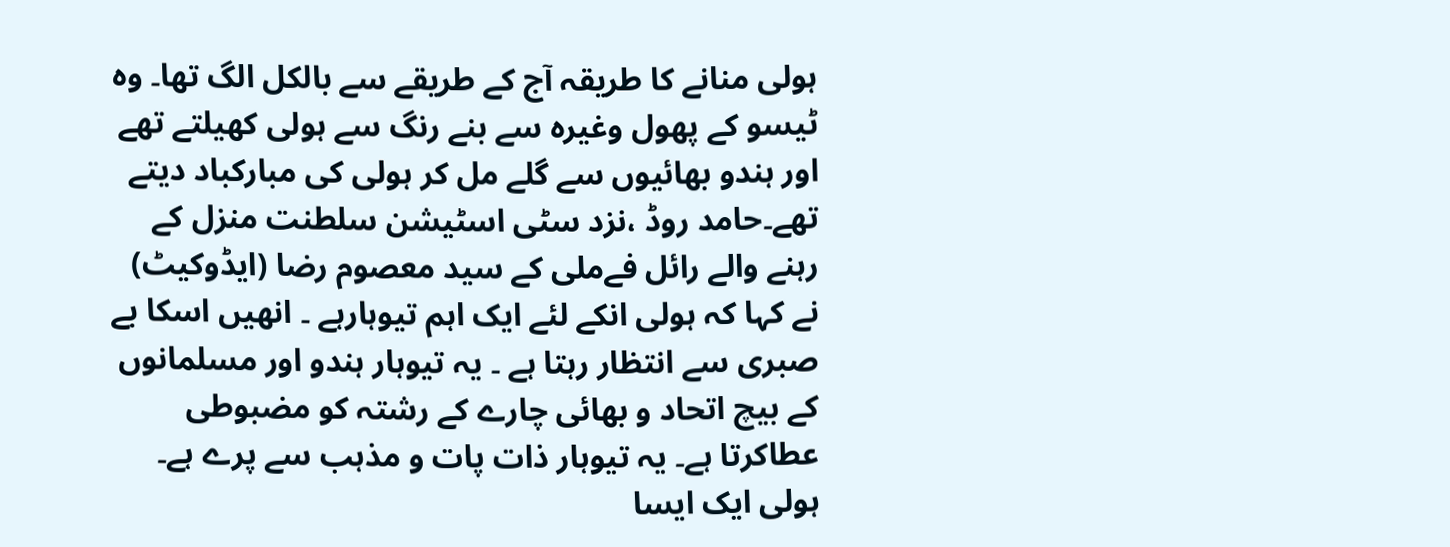ہولی منانے کا طریقہ آج کے طریقے سے بالکل الگ تھا۔ وہ ٹیسو کے پھول وغیرہ سے بنے رنگ سے ہولی کھیلتے تھے اور ہندو بھائیوں سے گلے مل کر ہولی کی مبارکباد دیتے تھے۔حامد روڈ ،نزد سٹی اسٹیشن سلطنت منزل کے رہنے والے رائل فےملی کے سید معصوم رضا (ایڈوکیٹ) نے کہا کہ ہولی انکے لئے ایک اہم تیوہارہے ۔ انھیں اسکا بے صبری سے انتظار رہتا ہے ۔ یہ تیوہار ہندو اور مسلمانوں کے بیچ اتحاد و بھائی چارے کے رشتہ کو مضبوطی عطاکرتا ہے۔ یہ تیوہار ذات پات و مذہب سے پرے ہے۔ ہولی ایک ایسا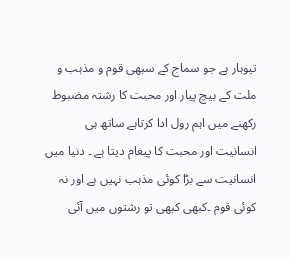تیوہار ہے جو سماج کے سبھی قوم و مذہب و ملت کے بیچ پیار اور محبت کا رشتہ مضبوط رکھنے میں اہم رول ادا کرتاہے ساتھ ہی انسانیت اور محبت کا پیغام دیتا ہے ۔ دنیا میں انسانیت سے بڑا کوئی مذہب نہیں ہے اور نہ کوئی قوم ۔کبھی کبھی تو رشتوں میں آئی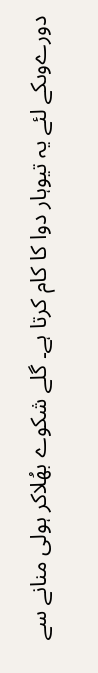دورےوںکے لئے یہ تیوہار دوا کا کام کرتا ہے۔ گلے شکوے بھُلاکر ہولی منانے سے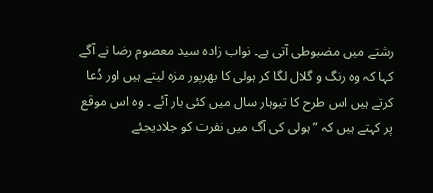رشتے میں مضبوطی آتی ہے۔ نواب زادہ سید معصوم رضا نے آگے کہا کہ وہ رنگ و گلال لگا کر ہولی کا بھرپور مزہ لیتے ہیں اور دُعا کرتے ہیں اس طرح کا تیوہار سال میں کئی بار آئے ۔ وہ اس موقع پر کہتے ہیں کہ ”ہولی کی آگ میں نفرت کو جلادیجئے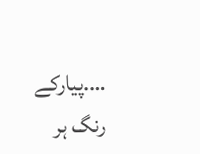….پیارکے رنگ ہر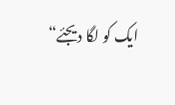ایک کو لگا دیجئے“